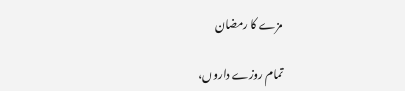مزے کا رمضان

تمام روزے داروں،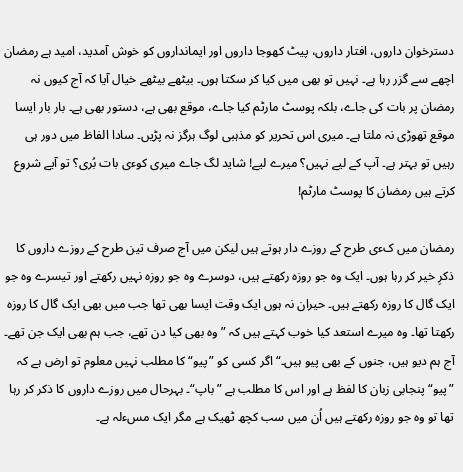دسترخوان داروں، افتار داروں، پیٹ کھوجا داروں اور ایمانداروں کو خوش آمدید، امید ہے رمضان اچھے سے گزر رہا ہے۔ نہیں تو بھی میں کیا کر سکتا ہوں۔ بیٹھے بیٹھے خیال آیا کہ آج کیوں نہ رمضان پر بات کی جاے، بلکہ پوسٹ مارٹم کیا جاے، موقع بھی ہے، دستور بھی ہے۔ بار بار ایسا موقع تھوڑی نہ ملتا ہے۔ میری اس تحریر کو مذہبی لوگ ہرگز نہ پڑیں۔ سادا الفاظ میں دور ہی رہیں تو بہتر ہے۔ آپ کے لیے نہیں؟ میرے لیے! شاید لگ جاے میری کوءی بات بُری؟ تو آیے شروع کرتے ہیں رمضان کا پوسٹ مارٹم!

رمضان میں کءی طرح کے روزے دار ہوتے ہیں لیکن میں آج صرف تین طرح کے روزے داروں کا ذکرِ خیر کر رہا ہوں۔ ایک وہ جو روزہ رکھتے ہیں، دوسرے وہ جو روزہ نہیں رکھتے اور تیسرے وہ جو ایک گال کا روزہ رکھتے ہیں۔ حیران نہ ہوں ایک وقت ایسا بھی تھا جب میں بھی ایک گال کا روزہ رکھتا تھا۔ وہ میرے استعد کیا خوب کہتے ہیں کہ ”وہ بھی کیا دن تھے، جب ہم بھی ایک جن تھے۔ آج ہم دیو ہیں، جنوں کے بھی پیو ہیں۔“ اگر کسی کو ”پیو“ کا مطلب نہیں معلوم تو ارض ہے کہ ”پیو“ پنجابی زبان کا لفظ ہے اور اس کا مطلب ہے ”باپ“۔ بہرحال میں روزے داروں کا ذکر کر رہا تھا تو وہ جو روزہ رکھتے ہیں اُن میں سب کچھ ٹھیک ہے مگر ایک مسءلہ ہے۔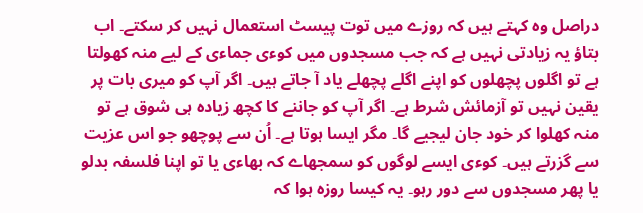دراصل وہ کہتے ہیں کہ روزے میں توت پیسٹ استعمال نہیں کر سکتے۔ اب بتاؤ یہ زیادتی نہیں ہے کہ جب مسجدوں میں کوءی جماءی کے لیے منہ کھولتا ہے تو اگلوں پچھلوں کو اپنے اگلے پچھلے یاد آ جاتے ہیں۔ اگر آپ کو میری بات پر یقین نہیں تو آزمائش شرط ہے۔ اگر آپ کو جاننے کا کچھ زیادہ ہی شوق ہے تو منہ کھلوا کر خود جان لیجیے گا۔ مگر ایسا ہوتا ہے۔ اُن سے پوچھو جو اس عزیت سے گزرتے ہیں۔ کوءی ایسے لوگوں کو سمجھاے کہ بھاءی یا تو اپنا فلسفہ بدلو یا پھر مسجدوں سے دور رہو۔ یہ کیسا روزہ ہوا کہ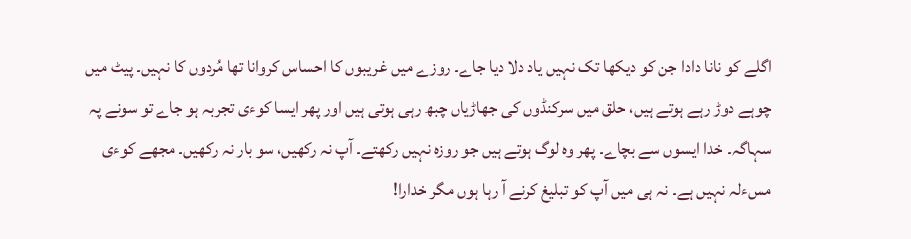اگلے کو نانا دادا جن کو دیکھا تک نہیں یاد دلا دیا جاے۔ روزے میں غریبوں کا احساس کروانا تھا مُردوں کا نہیں۔ پیٹ میں چوہے دوڑ رہے ہوتے ہیں، حلق میں سرکنڈوں کی جھاڑیاں چبھ رہی ہوتی ہیں اور پھر ایسا کوءی تجربہ ہو جاے تو سونے پہ سہاگہ۔ خدا ایسوں سے بچاے۔ پھر وہ لوگ ہوتے ہیں جو روزہ نہیں رکھتے۔ آپ نہ رکھیں، سو بار نہ رکھیں۔ مجھے کوءی مسءلہ نہیں ہے۔ نہ ہی میں آپ کو تبلیغ کرنے آ رہا ہوں مگر خدارا!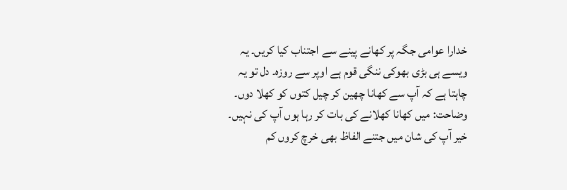خدارا عوامی جگہ پر کھانے پینے سے اجتناب کیا کریں۔ یہ ویسے ہی بڑی بھوکی ننگی قوم ہے اوپر سے روزہ۔ دل تو یہ چاہتا ہے کہ آپ سے کھانا چھین کر چیل کتوں کو کھلا دوں۔ وضاحت: میں کھانا کھلانے کی بات کر رہا ہوں آپ کی نہیں۔ خیر آپ کی شان میں جتنے الفاظ بھی خرچ کروں کم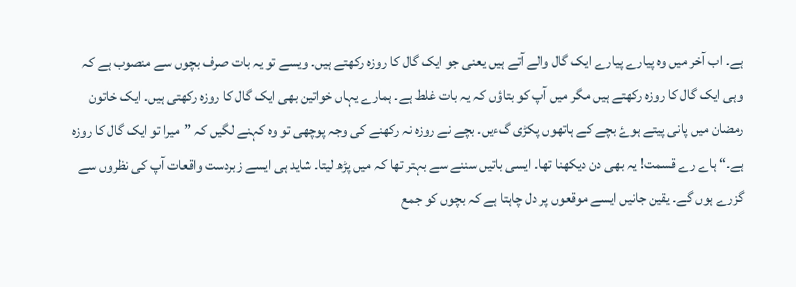ہے۔ اب آخر میں وہ پیارے پیارے ایک گال والے آتے ہیں یعنی جو ایک گال کا روزہ رکھتے ہیں۔ ویسے تو یہ بات صرف بچوں سے منصوب ہے کہ وہی ایک گال کا روزہ رکھتے ہیں مگر میں آپ کو بتاؤں کہ یہ بات غلط ہے۔ ہمارے یہاں خواتین بھی ایک گال کا روزہ رکھتی ہیں۔ ایک خاتون رمضان میں پانی پیتے ہوۓ بچے کے ہاتھوں پکڑی گءیں۔ بچے نے روزہ نہ رکھنے کی وجہ پوچھی تو وہ کہنے لگیں کہ ”میرا تو ایک گال کا روزہ ہے۔“ ہاے رے قسمت! یہ بھی دن دیکھنا تھا۔ ایسی باتیں سننے سے بہتر تھا کہ میں پڑھ لیتا۔ شاید ہی ایسے زبردست واقعات آپ کی نظروں سے گزرے ہوں گے۔ یقین جانیں ایسے موقعوں پر دل چاہتا ہے کہ بچوں کو جمع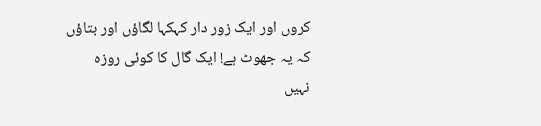کروں اور ایک زور دار کہکہا لگاؤں اور بتاؤں کہ یہ جھوٹ ہے! ایک گال کا کوئی روزہ نہیں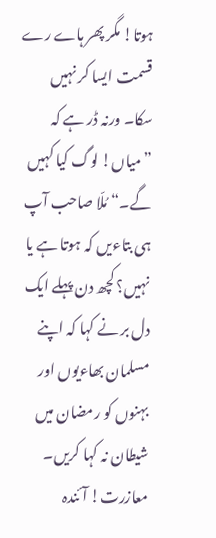ہوتا! مگر پھر ہاے رے قسمت ایسا کر نہیں سکا۔ ورنہ ڈر ہے کہ ”میاں! لوگ کیا کہیں گے۔“ مُلّا صاحب آپ ہی بتاءیں کہ ہوتا ہے یا نہیں؟ کچھ دن پہلے ایک دل بر نے کہا کہ اپنے مسلمان بھاءیوں اور بہنوں کو رمضان میں شیطان نہ کہا کریں۔ معازرت! آئندہ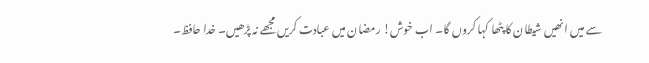سے میں انھیں شیطان کا پٹھا کہا کروں گا۔ اب خوش! رمضان میں عبادت کریں مجھے نہ پڑھیں۔ خدا حافظ۔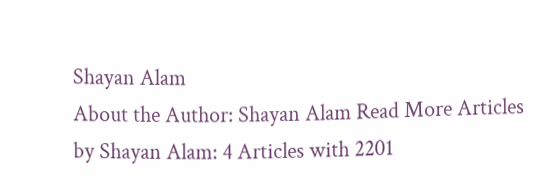Shayan Alam
About the Author: Shayan Alam Read More Articles by Shayan Alam: 4 Articles with 2201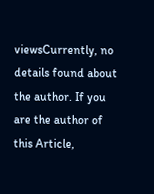viewsCurrently, no details found about the author. If you are the author of this Article,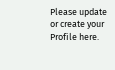Please update or create your Profile here.